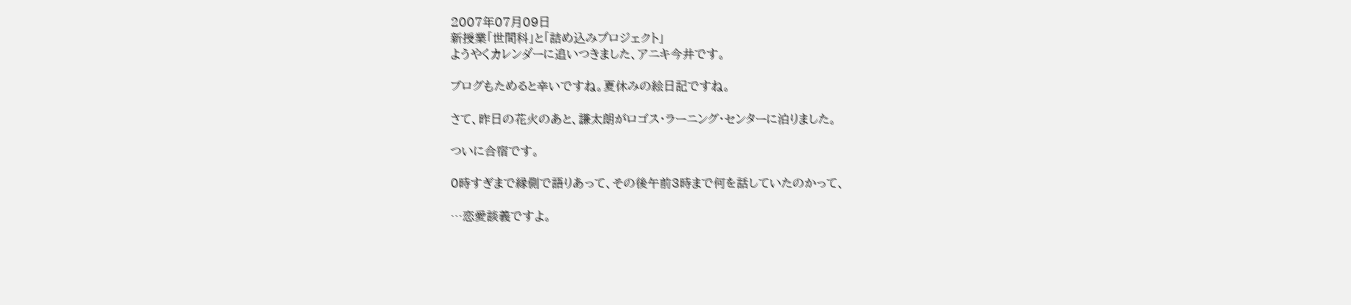2007年07月09日
新授業「世間科」と「詰め込みプロジェクト」
ようやくカレンダーに追いつきました、アニキ今井です。

ブログもためると辛いですね。夏休みの絵日記ですね。

さて、昨日の花火のあと、謙太朗がロゴス・ラーニング・センターに泊りました。

ついに合宿です。

0時すぎまで縁側で語りあって、その後午前3時まで何を話していたのかって、

…恋愛談義ですよ。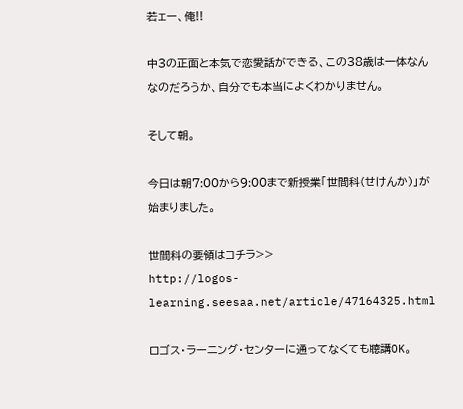若ェー、俺!!

中3の正面と本気で恋愛話ができる、この38歳は一体なんなのだろうか、自分でも本当によくわかりません。

そして朝。

今日は朝7:00から9:00まで新授業「世間科(せけんか)」が始まりました。

世間科の要領はコチラ>>
http://logos-learning.seesaa.net/article/47164325.html

ロゴス・ラーニング・センターに通ってなくても聴講OK。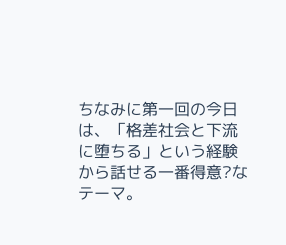ちなみに第一回の今日は、「格差社会と下流に堕ちる」という経験から話せる一番得意?なテーマ。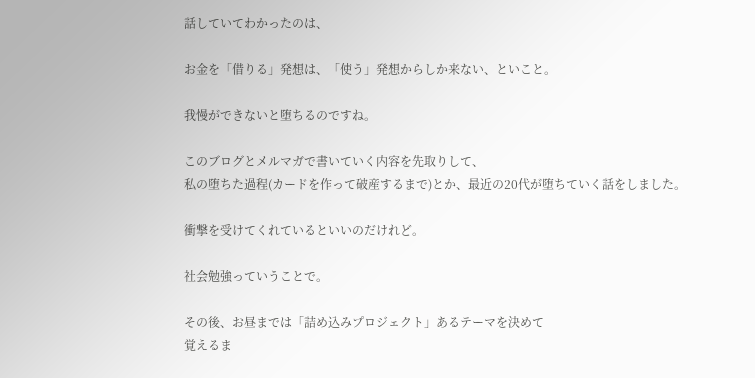話していてわかったのは、

お金を「借りる」発想は、「使う」発想からしか来ない、といこと。

我慢ができないと堕ちるのですね。

このブログとメルマガで書いていく内容を先取りして、
私の堕ちた過程(カードを作って破産するまで)とか、最近の20代が堕ちていく話をしました。

衝撃を受けてくれているといいのだけれど。

社会勉強っていうことで。

その後、お昼までは「詰め込みプロジェクト」あるテーマを決めて
覚えるま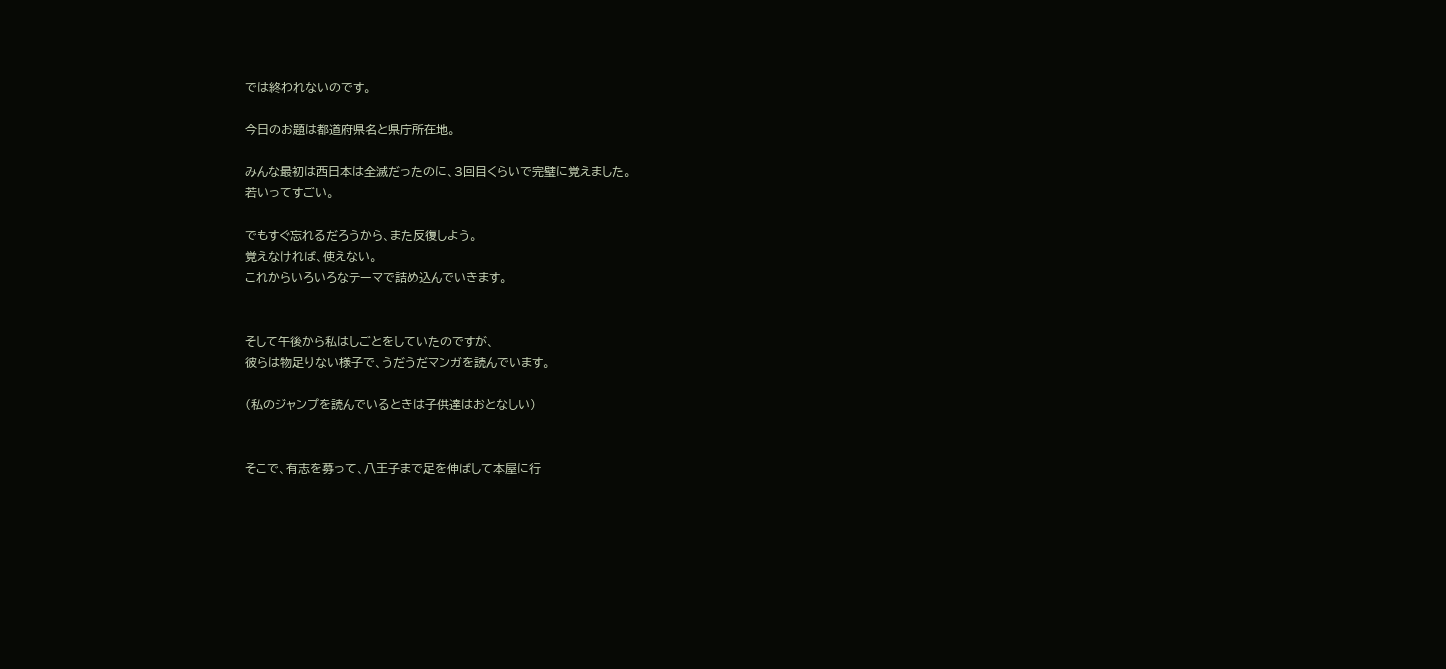では終われないのです。

今日のお題は都道府県名と県庁所在地。

みんな最初は西日本は全滅だったのに、3回目くらいで完璧に覚えました。
若いってすごい。

でもすぐ忘れるだろうから、また反復しよう。
覚えなければ、使えない。
これからいろいろなテーマで詰め込んでいきます。


そして午後から私はしごとをしていたのですが、
彼らは物足りない様子で、うだうだマンガを読んでいます。

(私のジャンプを読んでいるときは子供達はおとなしい)


そこで、有志を募って、八王子まで足を伸ばして本屋に行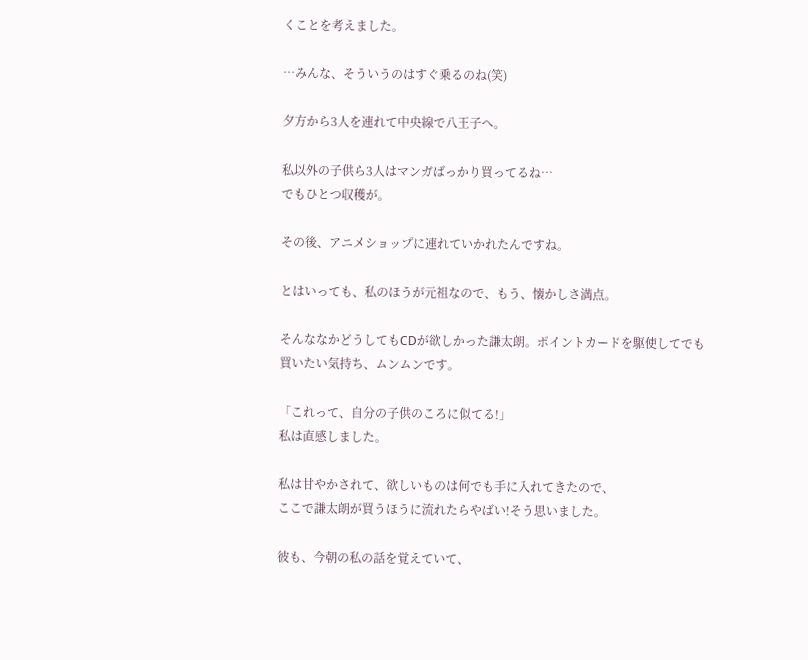くことを考えました。

…みんな、そういうのはすぐ乗るのね(笑)

夕方から3人を連れて中央線で八王子へ。

私以外の子供ら3人はマンガばっかり買ってるね…
でもひとつ収穫が。

その後、アニメショップに連れていかれたんですね。

とはいっても、私のほうが元祖なので、もう、懐かしさ満点。

そんななかどうしてもCDが欲しかった謙太朗。ポイントカードを駆使してでも買いたい気持ち、ムンムンです。

「これって、自分の子供のころに似てる!」
私は直感しました。

私は甘やかされて、欲しいものは何でも手に入れてきたので、
ここで謙太朗が買うほうに流れたらやばい!そう思いました。

彼も、今朝の私の話を覚えていて、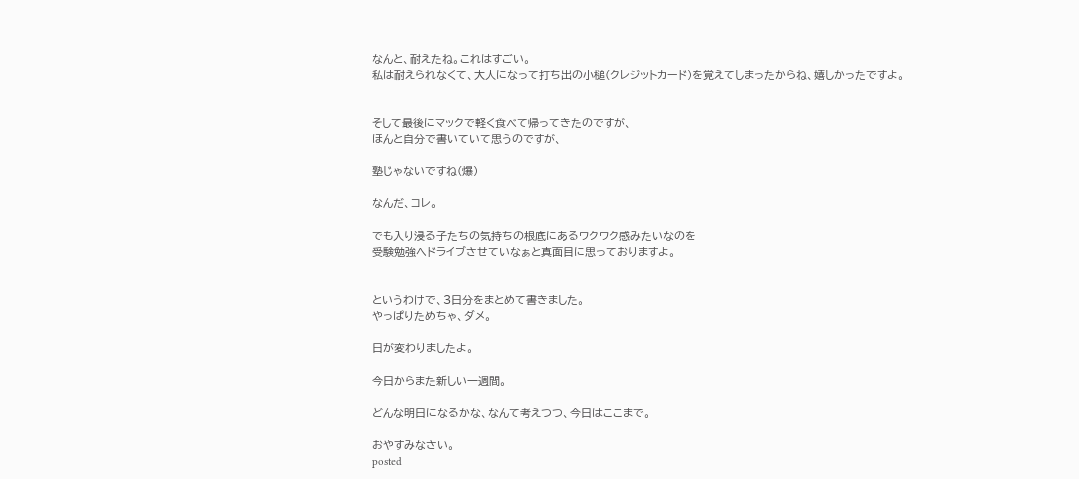なんと、耐えたね。これはすごい。
私は耐えられなくて、大人になって打ち出の小槌(クレジットカード)を覚えてしまったからね、嬉しかったですよ。


そして最後にマックで軽く食べて帰ってきたのですが、
ほんと自分で書いていて思うのですが、

塾じゃないですね(爆)

なんだ、コレ。

でも入り浸る子たちの気持ちの根底にあるワクワク感みたいなのを
受験勉強へドライブさせていなぁと真面目に思っておりますよ。


というわけで、3日分をまとめて書きました。
やっぱりためちゃ、ダメ。

日が変わりましたよ。

今日からまた新しい一週間。

どんな明日になるかな、なんて考えつつ、今日はここまで。

おやすみなさい。
posted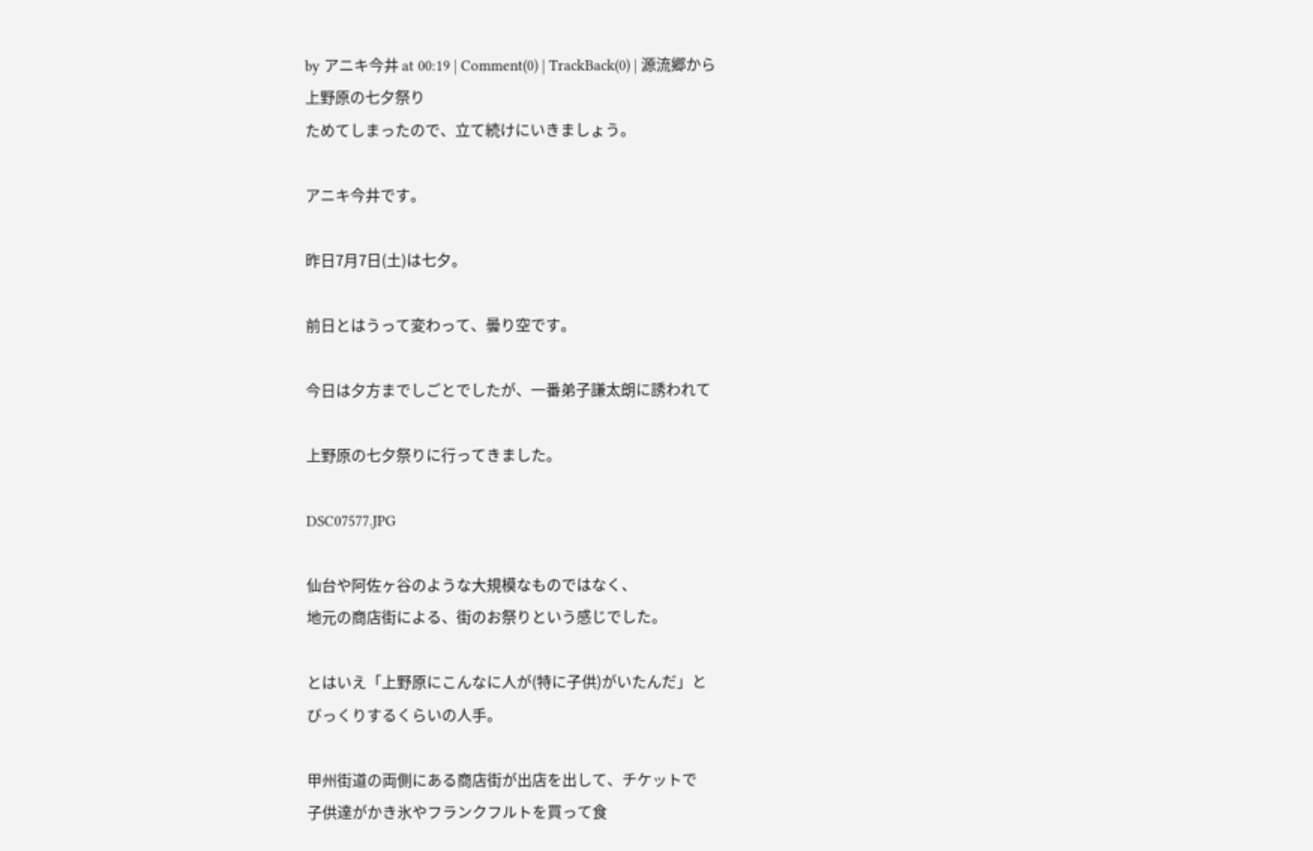by アニキ今井 at 00:19 | Comment(0) | TrackBack(0) | 源流郷から
上野原の七夕祭り
ためてしまったので、立て続けにいきましょう。

アニキ今井です。

昨日7月7日(土)は七夕。

前日とはうって変わって、曇り空です。

今日は夕方までしごとでしたが、一番弟子謙太朗に誘われて

上野原の七夕祭りに行ってきました。

DSC07577.JPG

仙台や阿佐ヶ谷のような大規模なものではなく、
地元の商店街による、街のお祭りという感じでした。

とはいえ「上野原にこんなに人が(特に子供)がいたんだ」と
びっくりするくらいの人手。

甲州街道の両側にある商店街が出店を出して、チケットで
子供達がかき氷やフランクフルトを買って食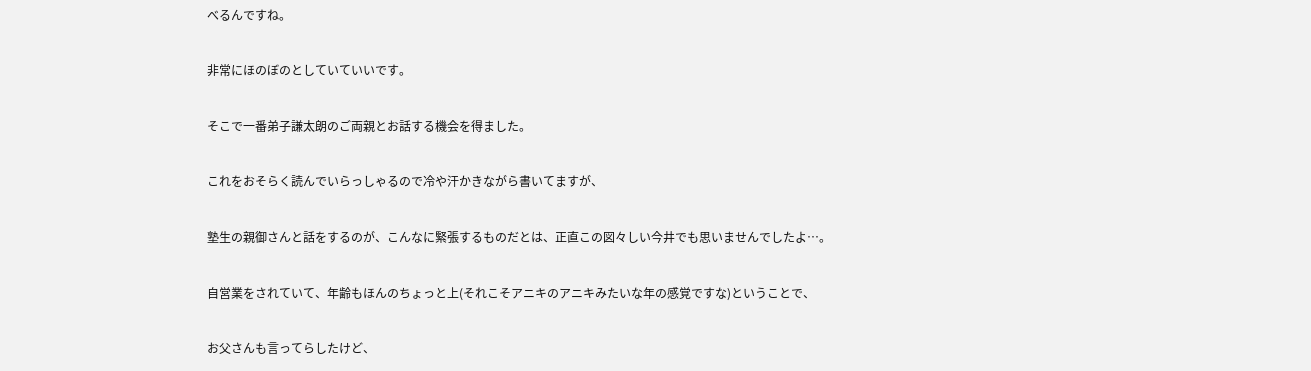べるんですね。

非常にほのぼのとしていていいです。

そこで一番弟子謙太朗のご両親とお話する機会を得ました。

これをおそらく読んでいらっしゃるので冷や汗かきながら書いてますが、

塾生の親御さんと話をするのが、こんなに緊張するものだとは、正直この図々しい今井でも思いませんでしたよ…。

自営業をされていて、年齢もほんのちょっと上(それこそアニキのアニキみたいな年の感覚ですな)ということで、

お父さんも言ってらしたけど、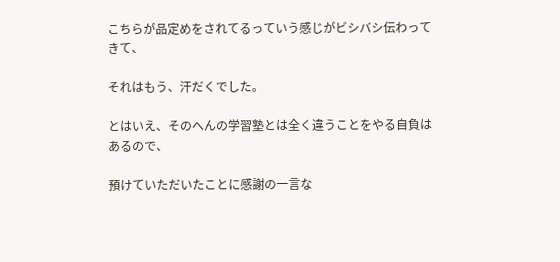こちらが品定めをされてるっていう感じがビシバシ伝わってきて、

それはもう、汗だくでした。

とはいえ、そのへんの学習塾とは全く違うことをやる自負はあるので、

預けていただいたことに感謝の一言な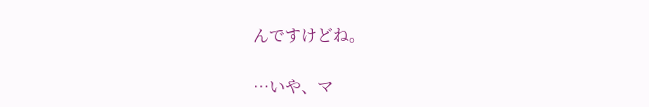んですけどね。

…いや、マ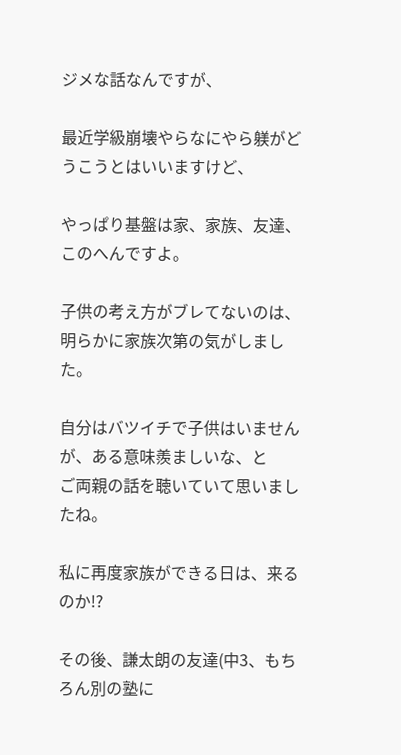ジメな話なんですが、

最近学級崩壊やらなにやら躾がどうこうとはいいますけど、

やっぱり基盤は家、家族、友達、このへんですよ。

子供の考え方がブレてないのは、明らかに家族次第の気がしました。

自分はバツイチで子供はいませんが、ある意味羨ましいな、と
ご両親の話を聴いていて思いましたね。

私に再度家族ができる日は、来るのか!?

その後、謙太朗の友達(中3、もちろん別の塾に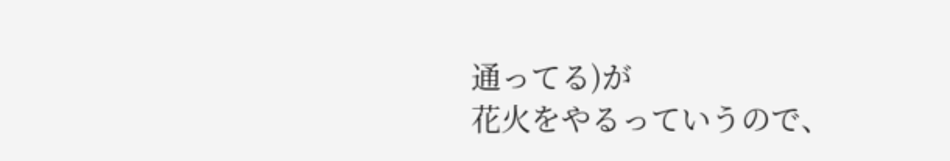通ってる)が
花火をやるっていうので、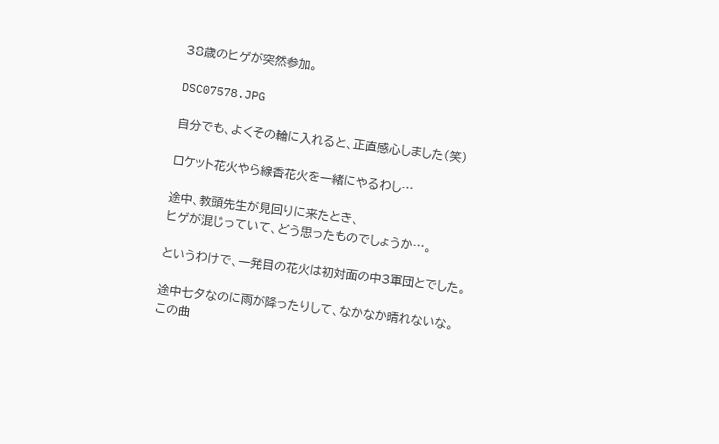38歳のヒゲが突然参加。

DSC07578.JPG

自分でも、よくその輪に入れると、正直感心しました(笑)

ロケット花火やら線香花火を一緒にやるわし…

途中、教頭先生が見回りに来たとき、
ヒゲが混じっていて、どう思ったものでしょうか…。

というわけで、一発目の花火は初対面の中3軍団とでした。

途中七夕なのに雨が降ったりして、なかなか晴れないな。
この曲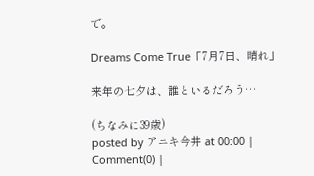で。

Dreams Come True「7月7日、晴れ」

来年の七夕は、誰といるだろう…

(ちなみに39歳)
posted by アニキ今井 at 00:00 | Comment(0) |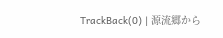TrackBack(0) | 源流郷から